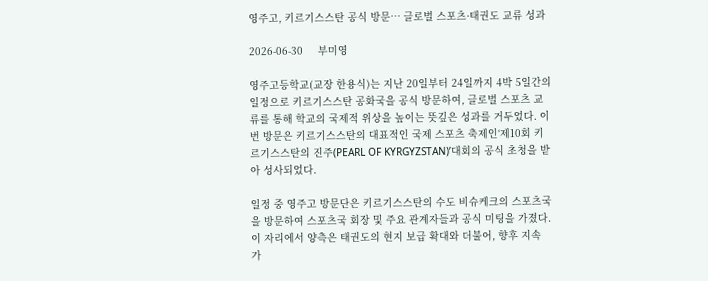영주고, 키르기스스탄 공식 방문… 글로벌 스포츠·태권도 교류 성과

2026-06-30     부미영

영주고등학교(교장 한용식)는 지난 20일부터 24일까지 4박 5일간의 일정으로 키르기스스탄 공화국을 공식 방문하여, 글로벌 스포츠 교류를 통해 학교의 국제적 위상을 높이는 뜻깊은 성과를 거두었다. 이번 방문은 키르기스스탄의 대표적인 국제 스포츠 축제인‘제10회 키르기스스탄의 진주(PEARL OF KYRGYZSTAN)’대회의 공식 초청을 받아 성사되었다.

일정 중 영주고 방문단은 키르기스스탄의 수도 비슈케크의 스포츠국을 방문하여 스포츠국 회장 및 주요 관계자들과 공식 미팅을 가졌다. 이 자리에서 양측은 태권도의 현지 보급 확대와 더불어, 향후 지속 가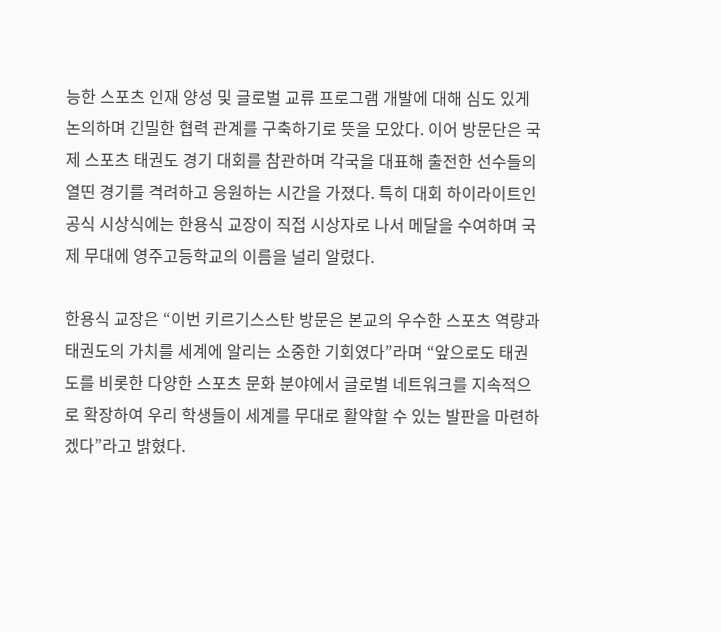능한 스포츠 인재 양성 및 글로벌 교류 프로그램 개발에 대해 심도 있게 논의하며 긴밀한 협력 관계를 구축하기로 뜻을 모았다. 이어 방문단은 국제 스포츠 태권도 경기 대회를 참관하며 각국을 대표해 출전한 선수들의 열띤 경기를 격려하고 응원하는 시간을 가졌다. 특히 대회 하이라이트인 공식 시상식에는 한용식 교장이 직접 시상자로 나서 메달을 수여하며 국제 무대에 영주고등학교의 이름을 널리 알렸다.

한용식 교장은 “이번 키르기스스탄 방문은 본교의 우수한 스포츠 역량과 태권도의 가치를 세계에 알리는 소중한 기회였다”라며 “앞으로도 태권도를 비롯한 다양한 스포츠 문화 분야에서 글로벌 네트워크를 지속적으로 확장하여 우리 학생들이 세계를 무대로 활약할 수 있는 발판을 마련하겠다”라고 밝혔다.